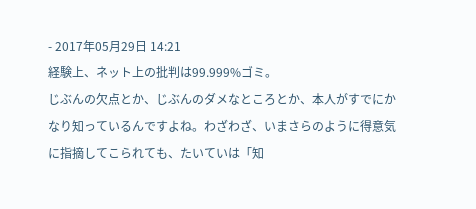- 2017年05月29日 14:21
経験上、ネット上の批判は99.999%ゴミ。
じぶんの欠点とか、じぶんのダメなところとか、本人がすでにかなり知っているんですよね。わざわざ、いまさらのように得意気に指摘してこられても、たいていは「知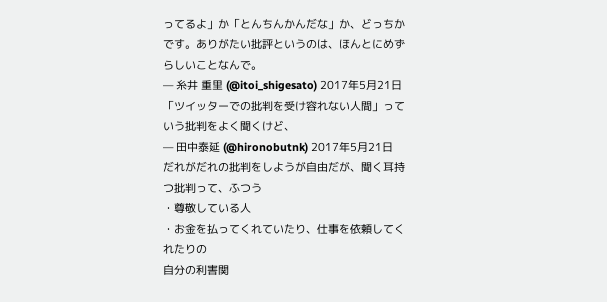ってるよ」か「とんちんかんだな」か、どっちかです。ありがたい批評というのは、ほんとにめずらしいことなんで。
— 糸井 重里 (@itoi_shigesato) 2017年5月21日
「ツイッターでの批判を受け容れない人間」っていう批判をよく聞くけど、
— 田中泰延 (@hironobutnk) 2017年5月21日
だれがだれの批判をしようが自由だが、聞く耳持つ批判って、ふつう
・尊敬している人
・お金を払ってくれていたり、仕事を依頼してくれたりの
自分の利害関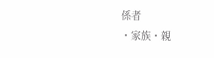係者
・家族・親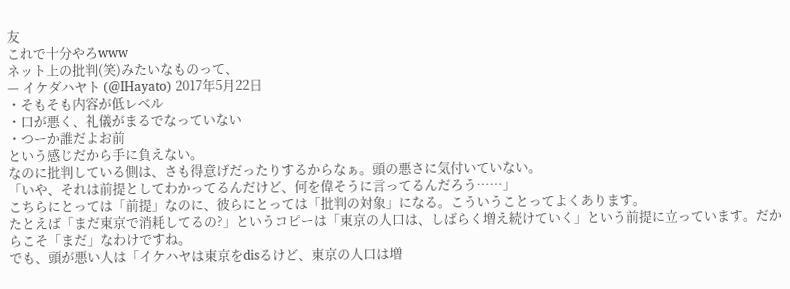友
これで十分やろwww
ネット上の批判(笑)みたいなものって、
— イケダハヤト (@IHayato) 2017年5月22日
・そもそも内容が低レベル
・口が悪く、礼儀がまるでなっていない
・つーか誰だよお前
という感じだから手に負えない。
なのに批判している側は、さも得意げだったりするからなぁ。頭の悪さに気付いていない。
「いや、それは前提としてわかってるんだけど、何を偉そうに言ってるんだろう……」
こちらにとっては「前提」なのに、彼らにとっては「批判の対象」になる。こういうことってよくあります。
たとえば「まだ東京で消耗してるの?」というコピーは「東京の人口は、しばらく増え続けていく」という前提に立っています。だからこそ「まだ」なわけですね。
でも、頭が悪い人は「イケハヤは東京をdisるけど、東京の人口は増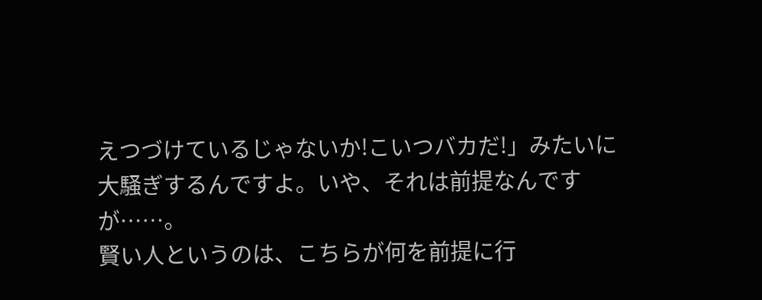えつづけているじゃないか!こいつバカだ!」みたいに大騒ぎするんですよ。いや、それは前提なんですが……。
賢い人というのは、こちらが何を前提に行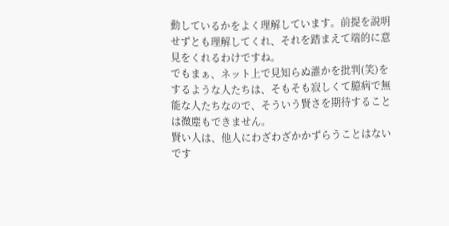動しているかをよく理解しています。前提を説明せずとも理解してくれ、それを踏まえて端的に意見をくれるわけですね。
でもまぁ、ネット上で見知らぬ誰かを批判(笑)をするような人たちは、そもそも寂しくて臆病で無能な人たちなので、そういう賢さを期待することは微塵もできません。
賢い人は、他人にわざわざかかずらうことはないです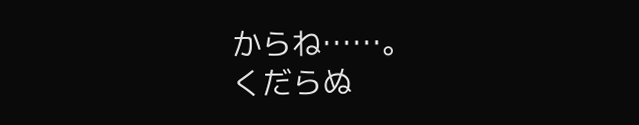からね……。
くだらぬ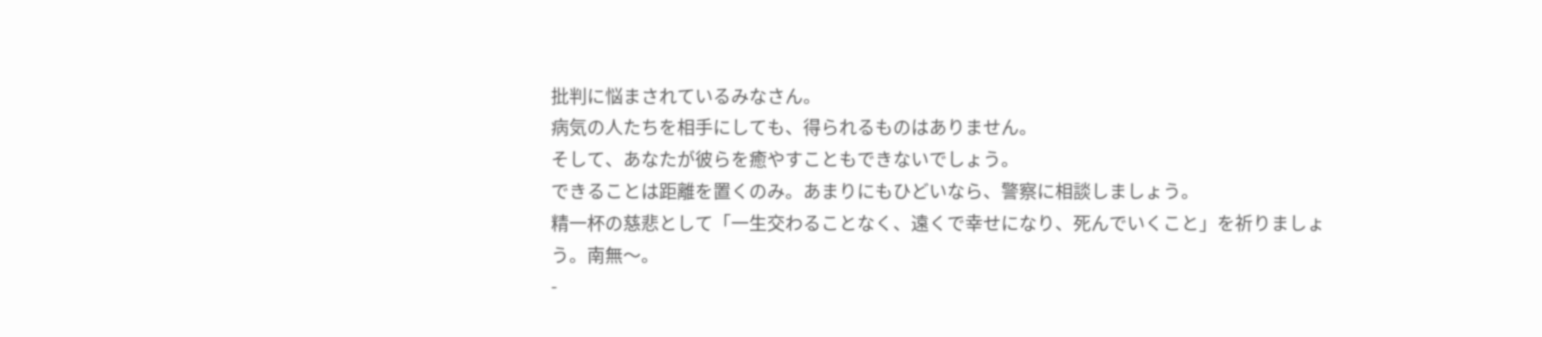批判に悩まされているみなさん。
病気の人たちを相手にしても、得られるものはありません。
そして、あなたが彼らを癒やすこともできないでしょう。
できることは距離を置くのみ。あまりにもひどいなら、警察に相談しましょう。
精一杯の慈悲として「一生交わることなく、遠くで幸せになり、死んでいくこと」を祈りましょう。南無〜。
-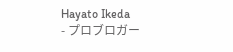Hayato Ikeda
- プロブロガー